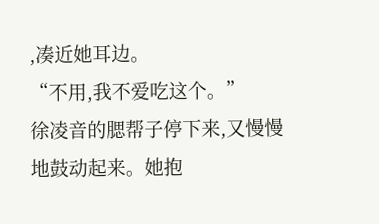,凑近她耳边。
“不用,我不爱吃这个。”
徐凌音的腮帮子停下来,又慢慢地鼓动起来。她抱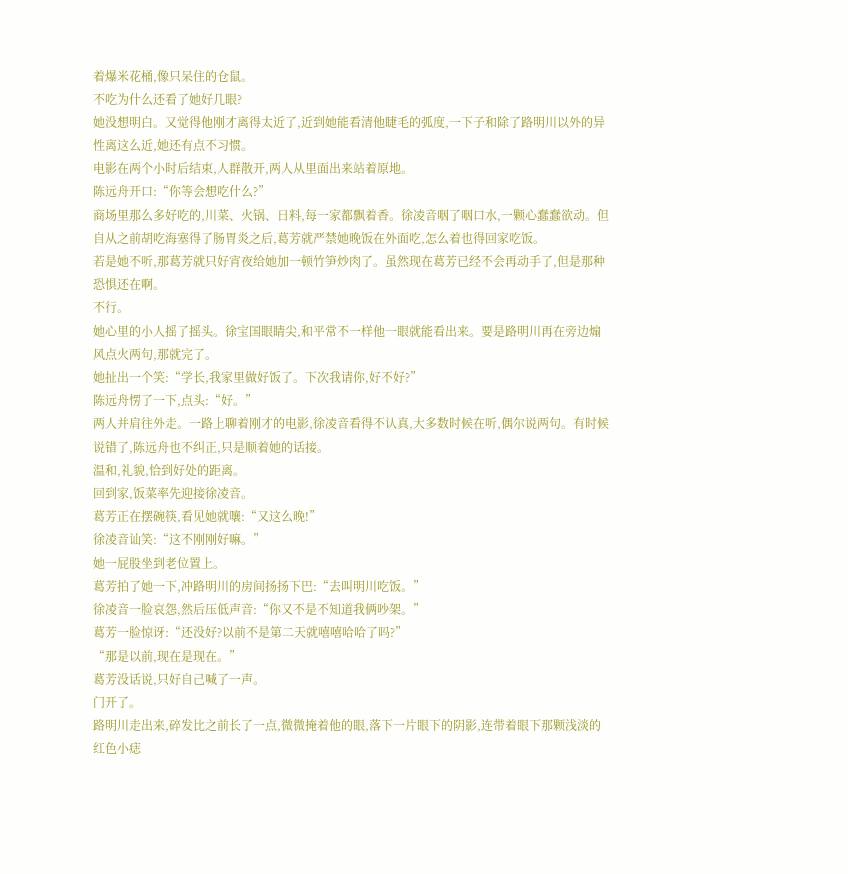着爆米花桶,像只呆住的仓鼠。
不吃为什么还看了她好几眼?
她没想明白。又觉得他刚才离得太近了,近到她能看清他睫毛的弧度,一下子和除了路明川以外的异性离这么近,她还有点不习惯。
电影在两个小时后结束,人群散开,两人从里面出来站着原地。
陈远舟开口:“你等会想吃什么?”
商场里那么多好吃的,川菜、火锅、日料,每一家都飘着香。徐凌音咽了咽口水,一颗心蠢蠢欲动。但自从之前胡吃海塞得了肠胃炎之后,葛芳就严禁她晚饭在外面吃,怎么着也得回家吃饭。
若是她不听,那葛芳就只好宵夜给她加一顿竹笋炒肉了。虽然现在葛芳已经不会再动手了,但是那种恐惧还在啊。
不行。
她心里的小人摇了摇头。徐宝国眼睛尖,和平常不一样他一眼就能看出来。要是路明川再在旁边煽风点火两句,那就完了。
她扯出一个笑:“学长,我家里做好饭了。下次我请你,好不好?”
陈远舟愣了一下,点头:“好。”
两人并肩往外走。一路上聊着刚才的电影,徐凌音看得不认真,大多数时候在听,偶尔说两句。有时候说错了,陈远舟也不纠正,只是顺着她的话接。
温和,礼貌,恰到好处的距离。
回到家,饭菜率先迎接徐凌音。
葛芳正在摆碗筷,看见她就嚷:“又这么晚!”
徐凌音讪笑:“这不刚刚好嘛。”
她一屁股坐到老位置上。
葛芳拍了她一下,冲路明川的房间扬扬下巴:“去叫明川吃饭。”
徐凌音一脸哀怨,然后压低声音:“你又不是不知道我俩吵架。”
葛芳一脸惊讶:“还没好?以前不是第二天就嘻嘻哈哈了吗?”
“那是以前,现在是现在。”
葛芳没话说,只好自己喊了一声。
门开了。
路明川走出来,碎发比之前长了一点,微微掩着他的眼,落下一片眼下的阴影,连带着眼下那颗浅淡的红色小痣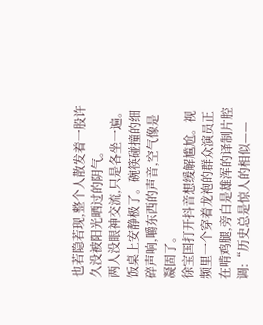也若隐若现,整个人散发着一股许久没被阳光晒过的阴气。
两人没眼神交流,只是各坐一遍。
饭桌上安静极了。碗筷碰撞的细碎声响,嚼东西的声音,空气像是凝固了。
徐宝国打开抖音想缓解尴尬。视频里一个穿着龙袍的群众演员正在啃鸡腿,旁白是雄浑的译制片腔调:“历史总是惊人的相似——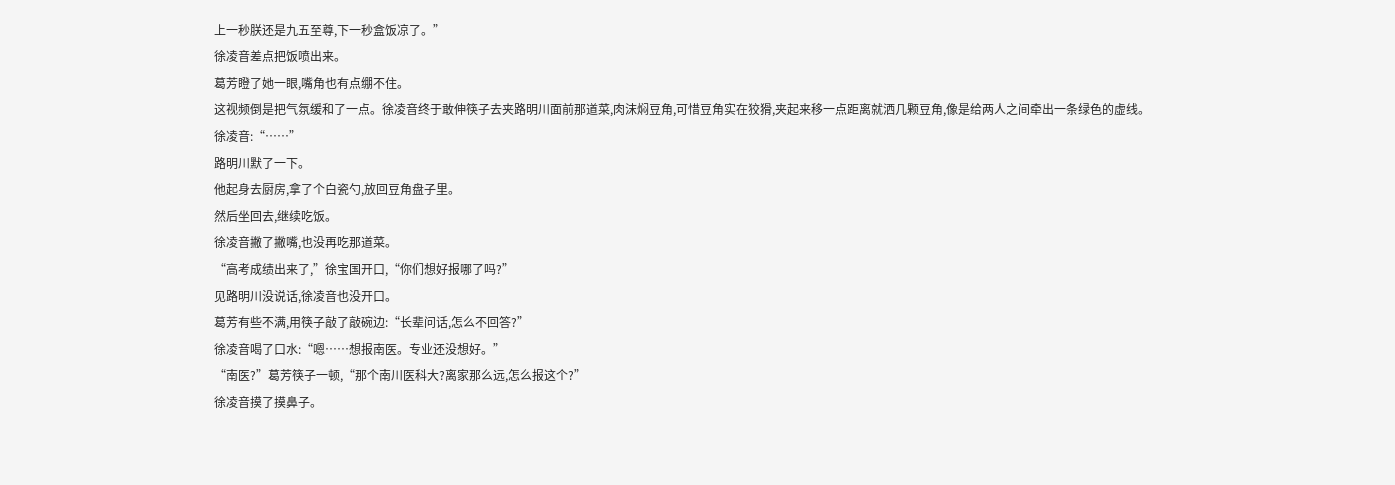上一秒朕还是九五至尊,下一秒盒饭凉了。”
徐凌音差点把饭喷出来。
葛芳瞪了她一眼,嘴角也有点绷不住。
这视频倒是把气氛缓和了一点。徐凌音终于敢伸筷子去夹路明川面前那道菜,肉沫焖豆角,可惜豆角实在狡猾,夹起来移一点距离就洒几颗豆角,像是给两人之间牵出一条绿色的虚线。
徐凌音:“……”
路明川默了一下。
他起身去厨房,拿了个白瓷勺,放回豆角盘子里。
然后坐回去,继续吃饭。
徐凌音撇了撇嘴,也没再吃那道菜。
“高考成绩出来了,”徐宝国开口,“你们想好报哪了吗?”
见路明川没说话,徐凌音也没开口。
葛芳有些不满,用筷子敲了敲碗边:“长辈问话,怎么不回答?”
徐凌音喝了口水:“嗯……想报南医。专业还没想好。”
“南医?”葛芳筷子一顿,“那个南川医科大?离家那么远,怎么报这个?”
徐凌音摸了摸鼻子。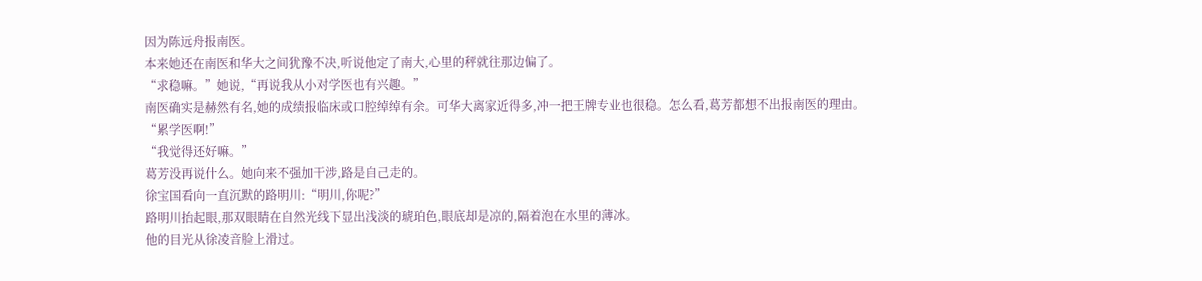因为陈远舟报南医。
本来她还在南医和华大之间犹豫不决,听说他定了南大,心里的秤就往那边偏了。
“求稳嘛。”她说,“再说我从小对学医也有兴趣。”
南医确实是赫然有名,她的成绩报临床或口腔绰绰有余。可华大离家近得多,冲一把王牌专业也很稳。怎么看,葛芳都想不出报南医的理由。
“累学医啊!”
“我觉得还好嘛。”
葛芳没再说什么。她向来不强加干涉,路是自己走的。
徐宝国看向一直沉默的路明川:“明川,你呢?”
路明川抬起眼,那双眼睛在自然光线下显出浅淡的琥珀色,眼底却是凉的,隔着泡在水里的薄冰。
他的目光从徐凌音脸上滑过。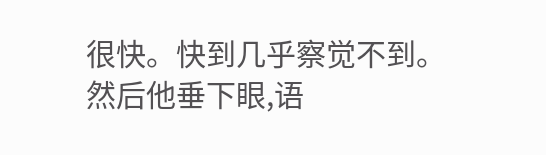很快。快到几乎察觉不到。
然后他垂下眼,语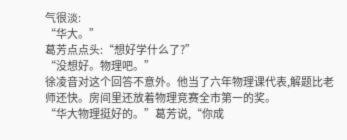气很淡:
“华大。”
葛芳点点头:“想好学什么了?”
“没想好。物理吧。”
徐凌音对这个回答不意外。他当了六年物理课代表,解题比老师还快。房间里还放着物理竞赛全市第一的奖。
“华大物理挺好的。”葛芳说,“你成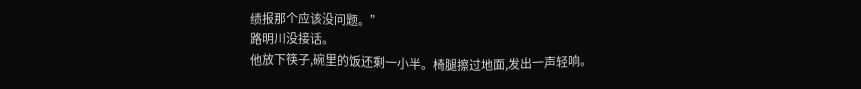绩报那个应该没问题。”
路明川没接话。
他放下筷子,碗里的饭还剩一小半。椅腿擦过地面,发出一声轻响。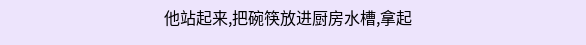他站起来,把碗筷放进厨房水槽,拿起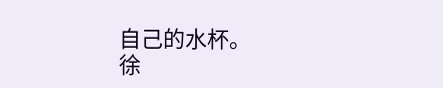自己的水杯。
徐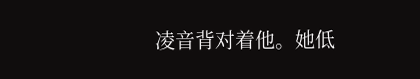凌音背对着他。她低